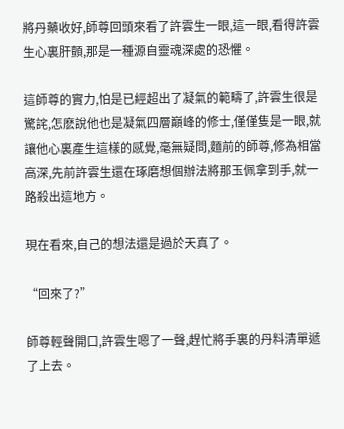將丹藥收好,師尊回頭來看了許雲生一眼,這一眼,看得許雲生心裏肝顫,那是一種源自靈魂深處的恐懼。

這師尊的實力,怕是已經超出了凝氣的範疇了,許雲生很是驚詫,怎麽說他也是凝氣四層巔峰的修士,僅僅隻是一眼,就讓他心裏產生這樣的感覺,毫無疑問,麵前的師尊,修為相當高深,先前許雲生還在琢磨想個辦法將那玉佩拿到手,就一路殺出這地方。

現在看來,自己的想法還是過於天真了。

“回來了?”

師尊輕聲開口,許雲生嗯了一聲,趕忙將手裏的丹料清單遞了上去。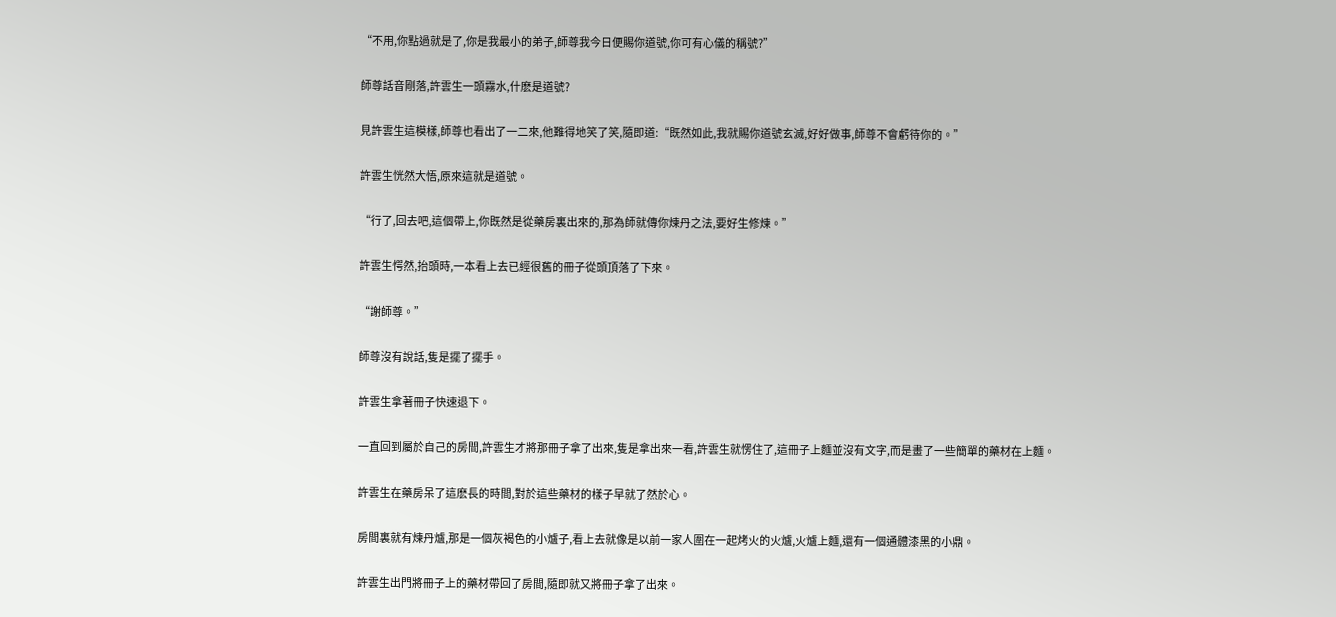“不用,你點過就是了,你是我最小的弟子,師尊我今日便賜你道號,你可有心儀的稱號?”

師尊話音剛落,許雲生一頭霧水,什麽是道號?

見許雲生這模樣,師尊也看出了一二來,他難得地笑了笑,隨即道:“既然如此,我就賜你道號玄滅,好好做事,師尊不會虧待你的。”

許雲生恍然大悟,原來這就是道號。

“行了,回去吧,這個帶上,你既然是從藥房裏出來的,那為師就傳你煉丹之法,要好生修煉。”

許雲生愕然,抬頭時,一本看上去已經很舊的冊子從頭頂落了下來。

“謝師尊。”

師尊沒有說話,隻是擺了擺手。

許雲生拿著冊子快速退下。

一直回到屬於自己的房間,許雲生才將那冊子拿了出來,隻是拿出來一看,許雲生就愣住了,這冊子上麵並沒有文字,而是畫了一些簡單的藥材在上麵。

許雲生在藥房呆了這麽長的時間,對於這些藥材的樣子早就了然於心。

房間裏就有煉丹爐,那是一個灰褐色的小爐子,看上去就像是以前一家人圍在一起烤火的火爐,火爐上麵,還有一個通體漆黑的小鼎。

許雲生出門將冊子上的藥材帶回了房間,隨即就又將冊子拿了出來。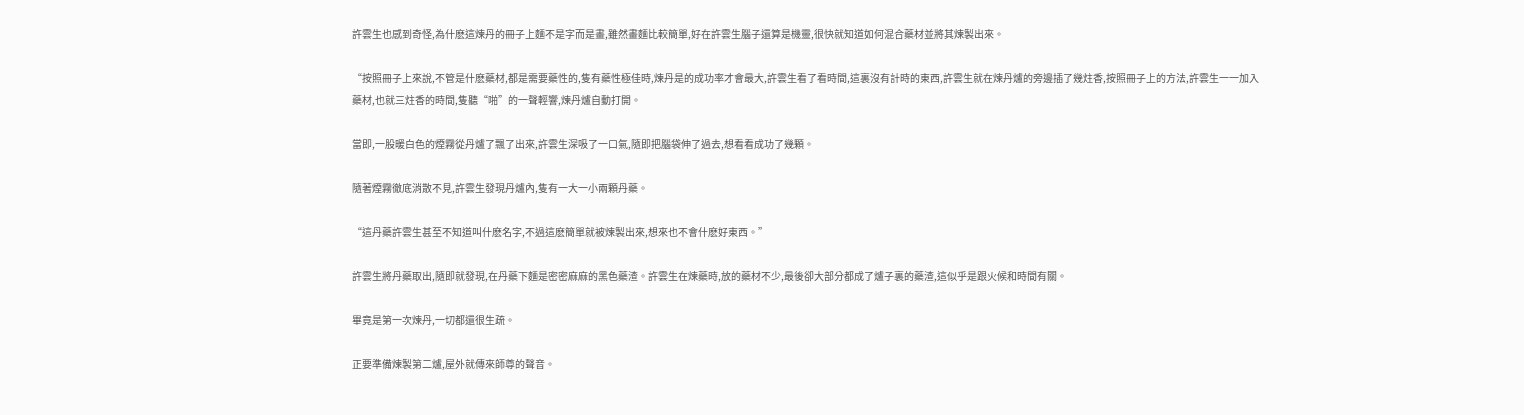許雲生也感到奇怪,為什麽這煉丹的冊子上麵不是字而是畫,雖然畫麵比較簡單,好在許雲生腦子還算是機靈,很快就知道如何混合藥材並將其煉製出來。

“按照冊子上來說,不管是什麽藥材,都是需要藥性的,隻有藥性極佳時,煉丹是的成功率才會最大,許雲生看了看時間,這裏沒有計時的東西,許雲生就在煉丹爐的旁邊插了幾炷香,按照冊子上的方法,許雲生一一加入藥材,也就三炷香的時間,隻聽“啪”的一聲輕響,煉丹爐自動打開。

當即,一股暖白色的煙霧從丹爐了飄了出來,許雲生深吸了一口氣,隨即把腦袋伸了過去,想看看成功了幾顆。

隨著煙霧徹底消散不見,許雲生發現丹爐內,隻有一大一小兩顆丹藥。

“這丹藥許雲生甚至不知道叫什麽名字,不過這麽簡單就被煉製出來,想來也不會什麽好東西。”

許雲生將丹藥取出,隨即就發現,在丹藥下麵是密密麻麻的黑色藥渣。許雲生在煉藥時,放的藥材不少,最後卻大部分都成了爐子裏的藥渣,這似乎是跟火候和時間有關。

畢竟是第一次煉丹,一切都還很生疏。

正要準備煉製第二爐,屋外就傳來師尊的聲音。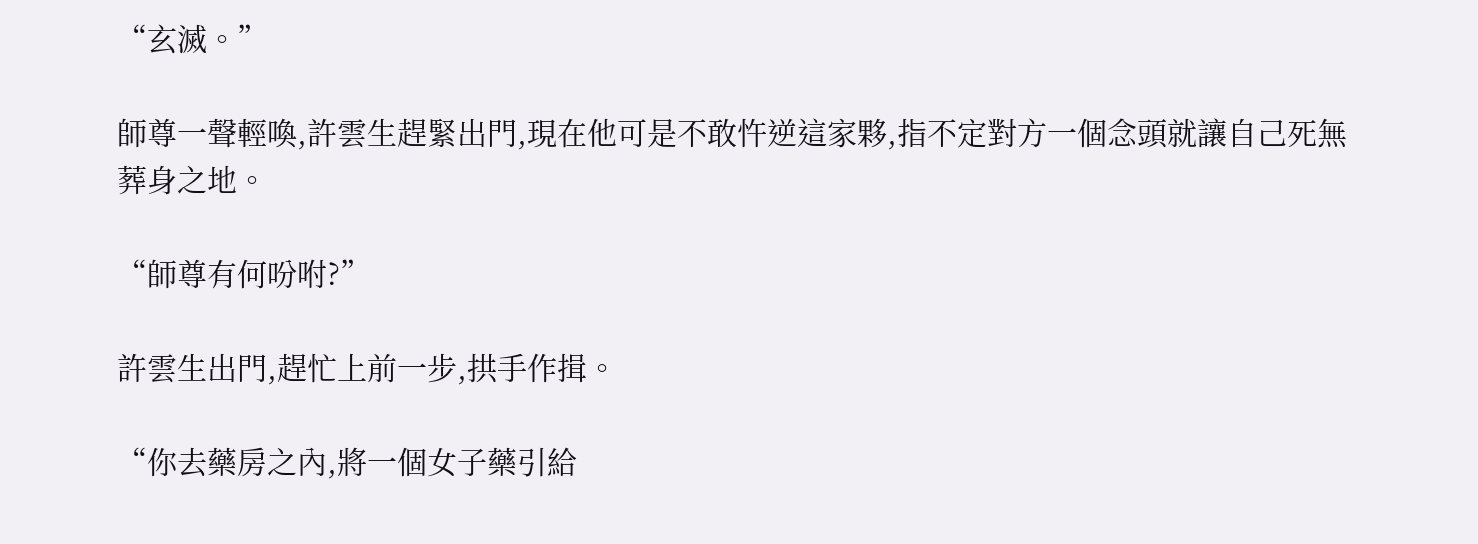“玄滅。”

師尊一聲輕喚,許雲生趕緊出門,現在他可是不敢忤逆這家夥,指不定對方一個念頭就讓自己死無葬身之地。

“師尊有何吩咐?”

許雲生出門,趕忙上前一步,拱手作揖。

“你去藥房之內,將一個女子藥引給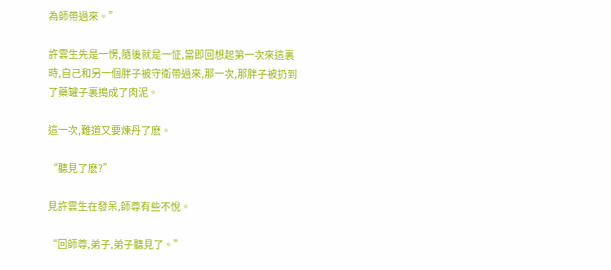為師帶過來。”

許雲生先是一愣,隨後就是一怔,當即回想起第一次來這裏時,自己和另一個胖子被守衛帶過來,那一次,那胖子被扔到了藥罐子裏搗成了肉泥。

這一次,難道又要煉丹了麽。

“聽見了麽?”

見許雲生在發呆,師尊有些不悅。

“回師尊,弟子,弟子聽見了。”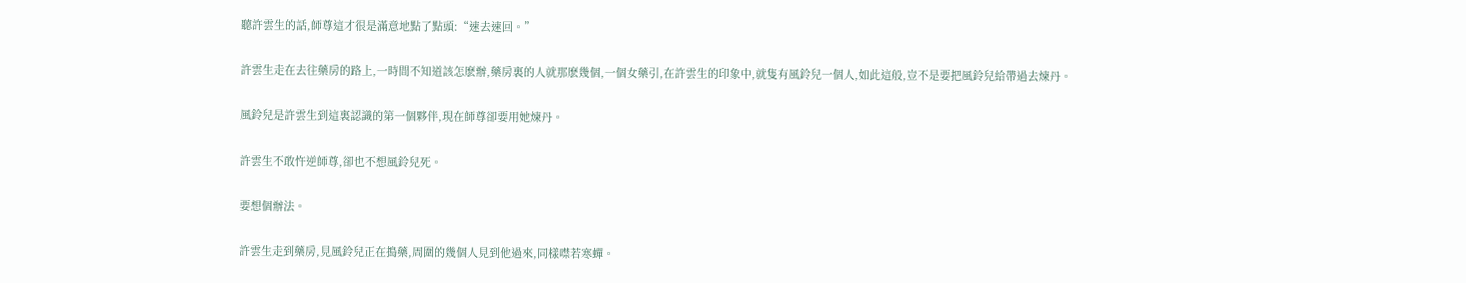聽許雲生的話,師尊這才很是滿意地點了點頭:“速去速回。”

許雲生走在去往藥房的路上,一時間不知道該怎麽辦,藥房裏的人就那麽幾個,一個女藥引,在許雲生的印象中,就隻有風鈴兒一個人,如此這般,豈不是要把風鈴兒給帶過去煉丹。

風鈴兒是許雲生到這裏認識的第一個夥伴,現在師尊卻要用她煉丹。

許雲生不敢忤逆師尊,卻也不想風鈴兒死。

要想個辦法。

許雲生走到藥房,見風鈴兒正在搗藥,周圍的幾個人見到他過來,同樣噤若寒蟬。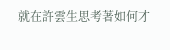就在許雲生思考著如何才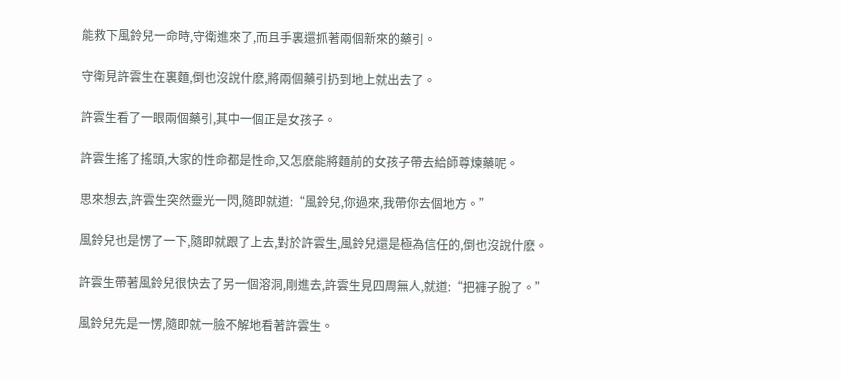能救下風鈴兒一命時,守衛進來了,而且手裏還抓著兩個新來的藥引。

守衛見許雲生在裏麵,倒也沒說什麽,將兩個藥引扔到地上就出去了。

許雲生看了一眼兩個藥引,其中一個正是女孩子。

許雲生搖了搖頭,大家的性命都是性命,又怎麽能將麵前的女孩子帶去給師尊煉藥呢。

思來想去,許雲生突然靈光一閃,隨即就道:“風鈴兒,你過來,我帶你去個地方。”

風鈴兒也是愣了一下,隨即就跟了上去,對於許雲生,風鈴兒還是極為信任的,倒也沒說什麽。

許雲生帶著風鈴兒很快去了另一個溶洞,剛進去,許雲生見四周無人,就道:“把褲子脫了。”

風鈴兒先是一愣,隨即就一臉不解地看著許雲生。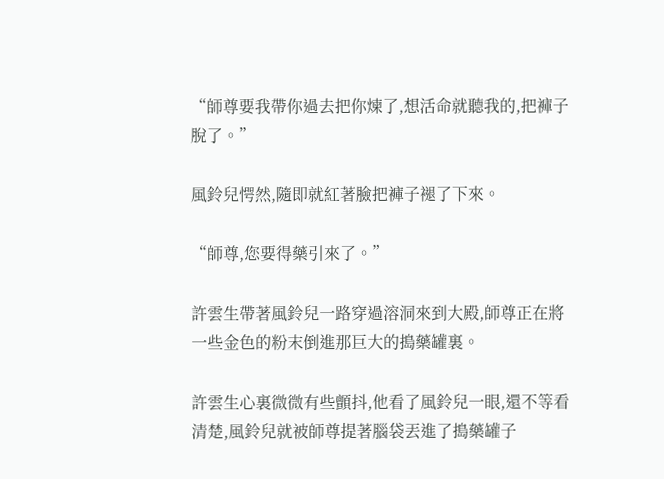“師尊要我帶你過去把你煉了,想活命就聽我的,把褲子脫了。”

風鈴兒愕然,隨即就紅著臉把褲子褪了下來。

“師尊,您要得藥引來了。”

許雲生帶著風鈴兒一路穿過溶洞來到大殿,師尊正在將一些金色的粉末倒進那巨大的搗藥罐裏。

許雲生心裏微微有些顫抖,他看了風鈴兒一眼,還不等看清楚,風鈴兒就被師尊提著腦袋丟進了搗藥罐子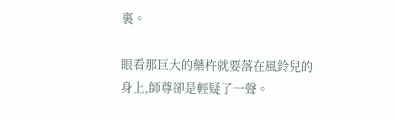裏。

眼看那巨大的藥杵就要落在風鈴兒的身上,師尊卻是輕疑了一聲。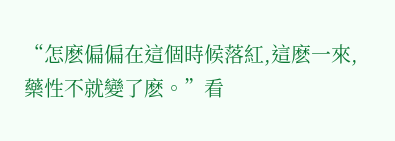“怎麽偏偏在這個時候落紅,這麽一來,藥性不就變了麽。”看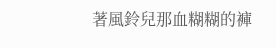著風鈴兒那血糊糊的褲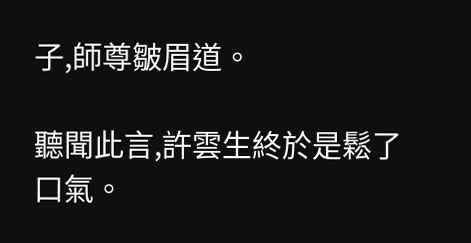子,師尊皺眉道。

聽聞此言,許雲生終於是鬆了口氣。